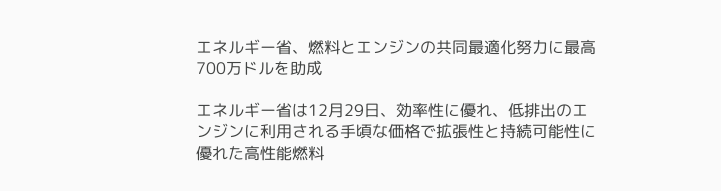エネルギー省、燃料とエンジンの共同最適化努力に最高700万ドルを助成

エネルギー省は12月29日、効率性に優れ、低排出のエンジンに利用される手頃な価格で拡張性と持続可能性に優れた高性能燃料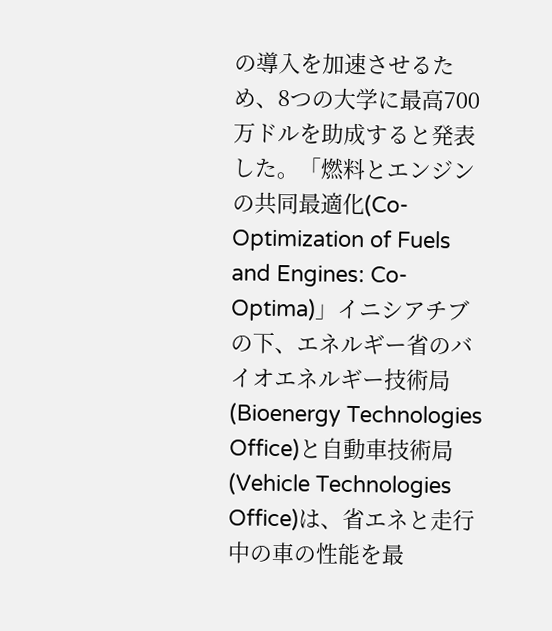の導入を加速させるため、8つの大学に最高700万ドルを助成すると発表した。「燃料とエンジンの共同最適化(Co-Optimization of Fuels and Engines: Co-Optima)」イニシアチブの下、エネルギー省のバイオエネルギー技術局(Bioenergy Technologies Office)と自動車技術局(Vehicle Technologies Office)は、省エネと走行中の車の性能を最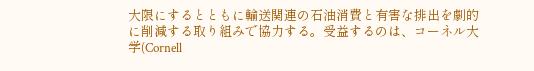大限にするとともに輸送関連の石油消費と有害な排出を劇的に削減する取り組みで協力する。受益するのは、コーネル大学(Cornell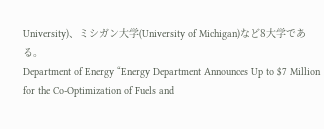University)、ミシガン大学(University of Michigan)など8大学である。
Department of Energy “Energy Department Announces Up to $7 Million for the Co-Optimization of Fuels and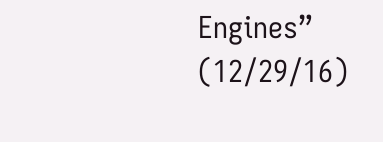Engines” (12/29/16)